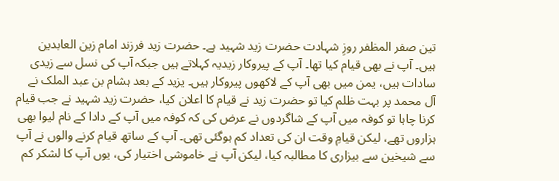تین صفر المظفر روزِ شہادت حضرت زید شہید ہے۔ حضرت زید فرزند امام زین العابدین ہیں۔ آپ نے بھی قیام کیا تھا۔ آپ کے پیروکار زیدیہ کہلاتے ہیں جبکہ آپ کی نسل سے زیدی سادات ہیں، یمن میں بھی آپ کے لاکھوں پیروکار ہیں۔ یزید کے بعد ہشام بن عبد الملک نے آل محمد پر بہت ظلم کیا تو حضرت زید نے قیام کا اعلان کیا، حضرت زید شہید نے جب قیام کرنا چاہا تو کوفہ میں آپ کے شاگردوں نے عرض کی کہ کوفہ میں آپ کے دادا کے نام لیوا بھی ہزاروں تھے، لیکن قیامِ وقت ان کی تعداد کم ہوگئی تھی۔ آپ کے ساتھ قیام کرنے والوں نے آپ سے شیخین سے بیزاری کا مطالبہ کیا، لیکن آپ نے خاموشی اختیار کی، یوں آپ کا لشکر کم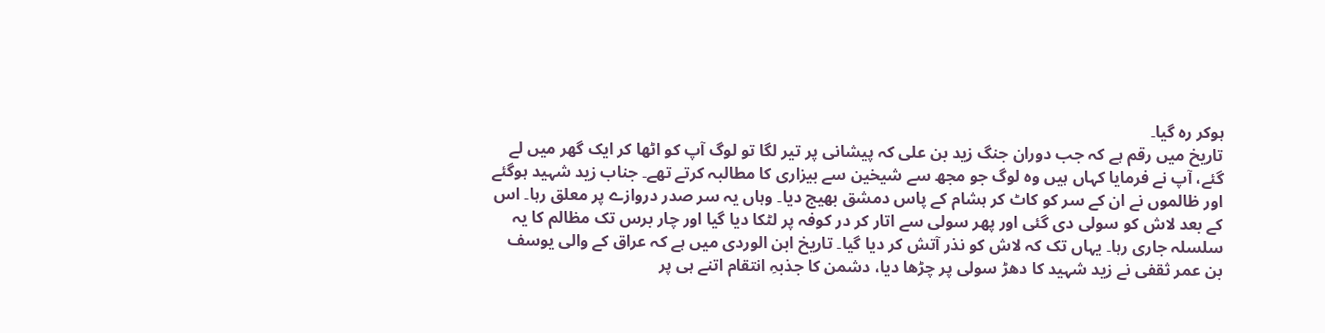ہوکر رہ گیا۔
تاریخ میں رقم ہے کہ جب دوران جنگ زید بن علی کہ پیشانی پر تیر لگا تو لوگ آپ کو اٹھا کر ایک گھر میں لے گئے، آپ نے فرمایا کہاں ہیں وہ لوگ جو مجھ سے شیخین سے بیزاری کا مطالبہ کرتے تھے۔ جناب زید شہید ہوگئے اور ظالموں نے ان کے سر کو کاٹ کر ہشام کے پاس دمشق بھیج دیا۔ وہاں یہ سر صدر دروازے پر معلق رہا۔ اس کے بعد لاش کو سولی دی گئی اور پھر سولی سے اتار کر در کوفہ پر لٹکا دیا گیا اور چار برس تک مظالم کا یہ سلسلہ جاری رہا۔ یہاں تک کہ لاش کو نذر آتش کر دیا گیا۔ تاریخ ابن الوردی میں ہے کہ عراق کے والی یوسف بن عمر ثقفی نے زید شہید کا دھڑ سولی پر چڑھا دیا، دشمن کا جذبہِ انتقام اتنے ہی پر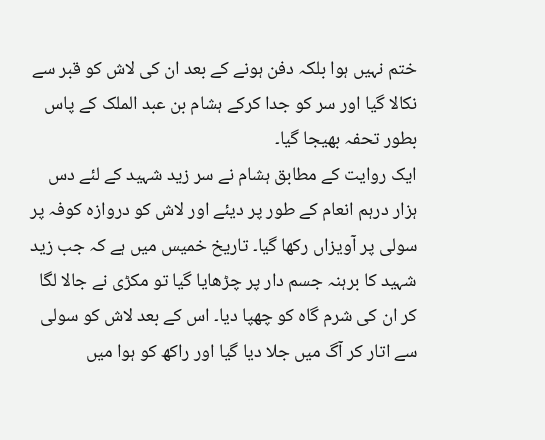ختم نہیں ہوا بلکہ دفن ہونے کے بعد ان کی لاش کو قبر سے نکالا گیا اور سر کو جدا کرکے ہشام بن عبد الملک کے پاس بطور تحفہ بھیجا گیا۔
ایک روایت کے مطابق ہشام نے سر زید شہید کے لئے دس ہزار درہم انعام کے طور پر دیئے اور لاش کو دروازہ کوفہ پر سولی پر آویزاں رکھا گیا۔ تاریخ خمیس میں ہے کہ جب زید شہید کا برہنہ جسم دار پر چڑھایا گیا تو مکڑی نے جالا لگا کر ان کی شرم گاہ کو چھپا دیا۔ اس کے بعد لاش کو سولی سے اتار کر آگ میں جلا دیا گیا اور راکھ کو ہوا میں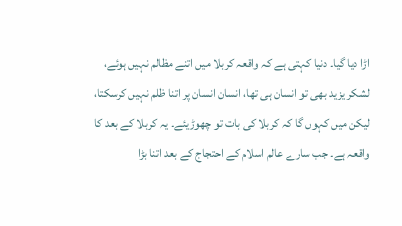اڑا دیا گیا۔ دنیا کہتی ہے کہ واقعہ کربلا میں اتنے مظالم نہیں ہوئے، لشکر یزید بھی تو انسان ہی تھا، انسان انسان پر اتنا ظلم نہیں کرسکتا، لیکن میں کہوں گا کہ کربلا کی بات تو چھوڑیئے۔ یہ کربلا کے بعد کا واقعہ ہے۔ جب سارے عالم اسلام کے احتجاج کے بعد اتنا بڑا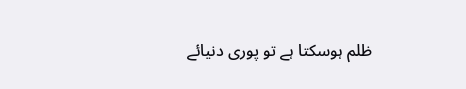ظلم ہوسکتا ہے تو پوری دنیائے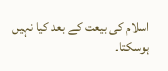اسلام کی بیعت کے بعد کیا نہیں ہوسکتا۔